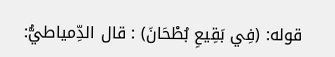قوله: (فِي بَقِيعِ بُطْحَانَ) : قال الدِّمياطيُّ: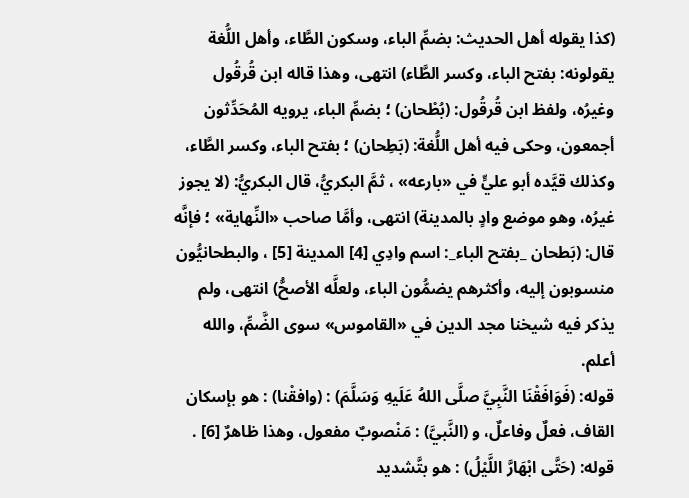(كذا يقوله أهل الحديث: بضمِّ الباء، وسكون الطَّاء، وأهل اللُّغة يقولونه: بفتح الباء، وكسر الطَّاء) انتهى، وهذا قاله ابن قُرقُول وغيرُه، ولفظ ابن قُرقُول: (بُطْحان) ؛ بضمِّ الباء، يرويه المُحَدِّثون أجمعون، وحكى فيه أهل اللُّغة: (بَطِحان) ؛ بفتح الباء، وكسر الطَّاء، وكذلك قيَّده أبو عليٍّ في «بارعه» ، ثمَّ البكريُّ، قال البكريُّ: (لا يجوز غيرُه، وهو موضع وادٍ بالمدينة) انتهى، وأمَّا صاحب «النِّهاية» ؛ فإنَّه قال: (بَطحان _بفتح الباء_: اسم وادِي [4] المدينة [5] ، والبطحانيُّون منسوبون إليه، وأكثرهم يضمُّون الباء، ولعلَّه الأصحُّ) انتهى، ولم يذكر فيه شيخنا مجد الدين في «القاموس» سوى الضَّمِّ، والله أعلم.
قوله: (فَوَافَقْنَا النَّبِيَّ صلَّى اللهُ عَلَيهِ وَسَلَّمَ) : (وافقْنا) : هو بإسكان القاف، فعلٌ وفاعلٌ، و (النَّبيَّ) : مَنْصوبٌ مفعول، وهذا ظاهرٌ [6] .
قوله: (حَتَّى ابْهَارَّ اللَّيْلُ) : هو بتَّشديد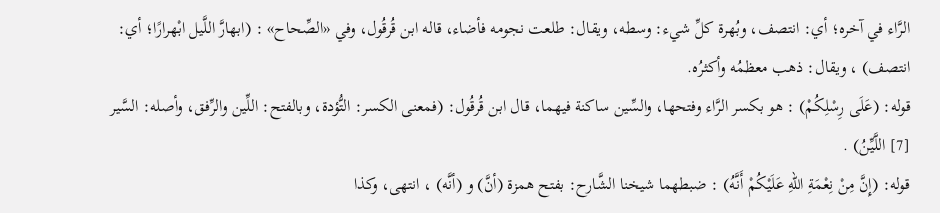الرَّاء في آخره؛ أي: انتصف، وبُهرة كلِّ شيء: وسطه، ويقال: طلعت نجومه فأضاء، قاله ابن قُرقُول، وفي «الصِّحاح» : (ابهارَّ اللَّيل ابْهرارًا؛ أي: انتصف) ، ويقال: ذهب معظمُه وأكثرُه.
قوله: (عَلَى رِسْلِكُمْ) : هو بكسر الرَّاء وفتحها، والسِّين ساكنة فيهما، قال ابن قُرقُول: (فمعنى الكسر: التُّؤدة، وبالفتح: اللِّين والرِّفق، وأصله: السَّير [7] اللَّيِّنُ) .
قوله: (إِنَّ مِنْ نِعْمَةِ اللهِ عَلَيْكُمْ أَنَّهُ) : ضبطهما شيخنا الشَّارح: بفتح همزة (أنَّ) و (أنَّه) ، انتهى، وكذا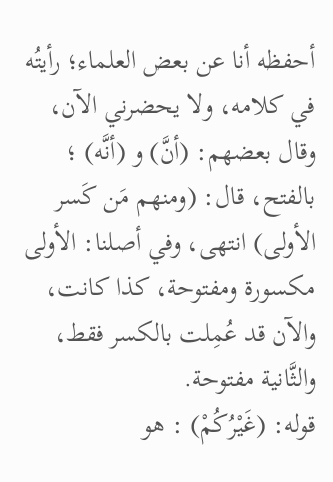أحفظه أنا عن بعض العلماء؛ رأيتُه في كلامه، ولا يحضرني الآن، وقال بعضهم: (أنَّ) و (أنَّه) ؛ بالفتح، قال: (ومنهم مَن كَسر الأولى) انتهى، وفي أصلنا: الأولى مكسورة ومفتوحة، كذا كانت، والآن قد عُمِلت بالكسر فقط، والثَّانية مفتوحة.
قوله: (غَيْرُكُمْ) : هو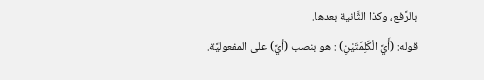بالرَّفع، وكذا الثَّانية بعدها.
قوله: (أَيَّ الْكَلِمَتَيْنِ) : هو بنصب (أيَّ) على المفعوليَّة.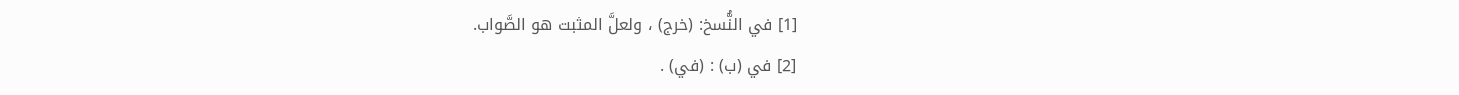[1] في النُّسخ: (خرج) ، ولعلَّ المثبت هو الصَّواب.
[2] في (ب) : (في) .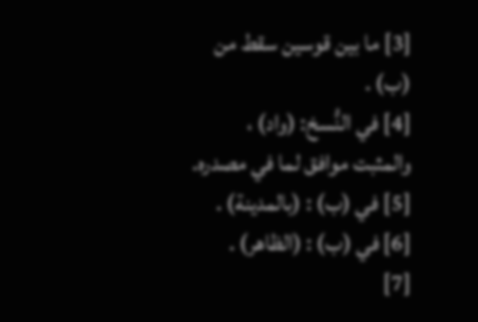[3] ما بين قوسين سقط من (ب) .
[4] في النُّسخ: (واد) ، والمثبت موافق لما في مصدره.
[5] في (ب) : (بالمدينة) .
[6] في (ب) : (الظاهر) .
[7]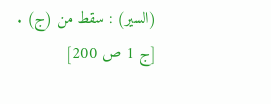(السير) : سقط من (ج) .
[ج 1 ص 200]